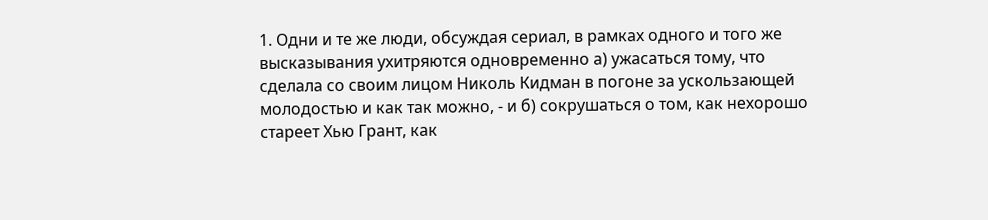1. Одни и те же люди, обсуждая сериал, в рамках одного и того же высказывания ухитряются одновременно а) ужасаться тому, что сделала со своим лицом Николь Кидман в погоне за ускользающей молодостью и как так можно, - и б) сокрушаться о том, как нехорошо стареет Хью Грант, как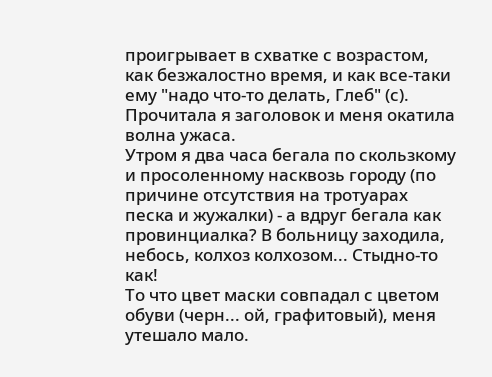проигрывает в схватке с возрастом, как безжалостно время, и как все-таки ему "надо что-то делать, Глеб" (с).
Прочитала я заголовок и меня окатила волна ужаса.
Утром я два часа бегала по скользкому и просоленному насквозь городу (по причине отсутствия на тротуарах песка и жужалки) - а вдруг бегала как провинциалка? В больницу заходила, небось, колхоз колхозом... Стыдно-то как!
То что цвет маски совпадал с цветом обуви (черн... ой, графитовый), меня утешало мало.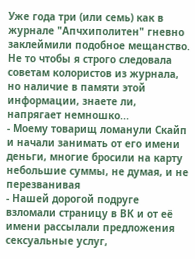Уже года три (или семь) как в журнале "Апчхиполитен" гневно заклеймили подобное мещанство. Не то чтобы я строго следовала советам колористов из журнала, но наличие в памяти этой информации, знаете ли, напрягает немношко...
- Моему товарищ ломанули Скайп и начали занимать от его имени деньги, многие бросили на карту небольшие суммы, не думая, и не перезванивая
- Нашей дорогой подруге взломали страницу в ВК и от её имени рассылали предложения сексуальные услуг,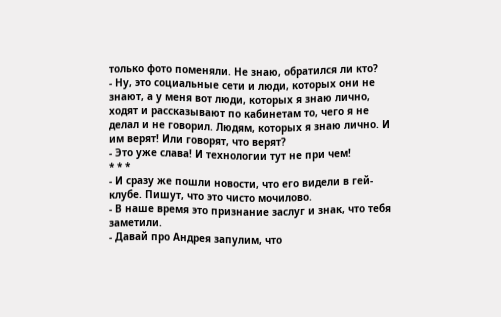только фото поменяли. Не знаю, обратился ли кто?
- Ну, это социальные сети и люди, которых они не знают, а у меня вот люди, которых я знаю лично, ходят и рассказывают по кабинетам то, чего я не делал и не говорил. Людям, которых я знаю лично. И им верят! Или говорят, что верят?
- Это уже слава! И технологии тут не при чем!
* * *
- И сразу же пошли новости, что его видели в гей-клубе. Пишут, что это чисто мочилово.
- В наше время это признание заслуг и знак, что тебя заметили.
- Давай про Андрея запулим, что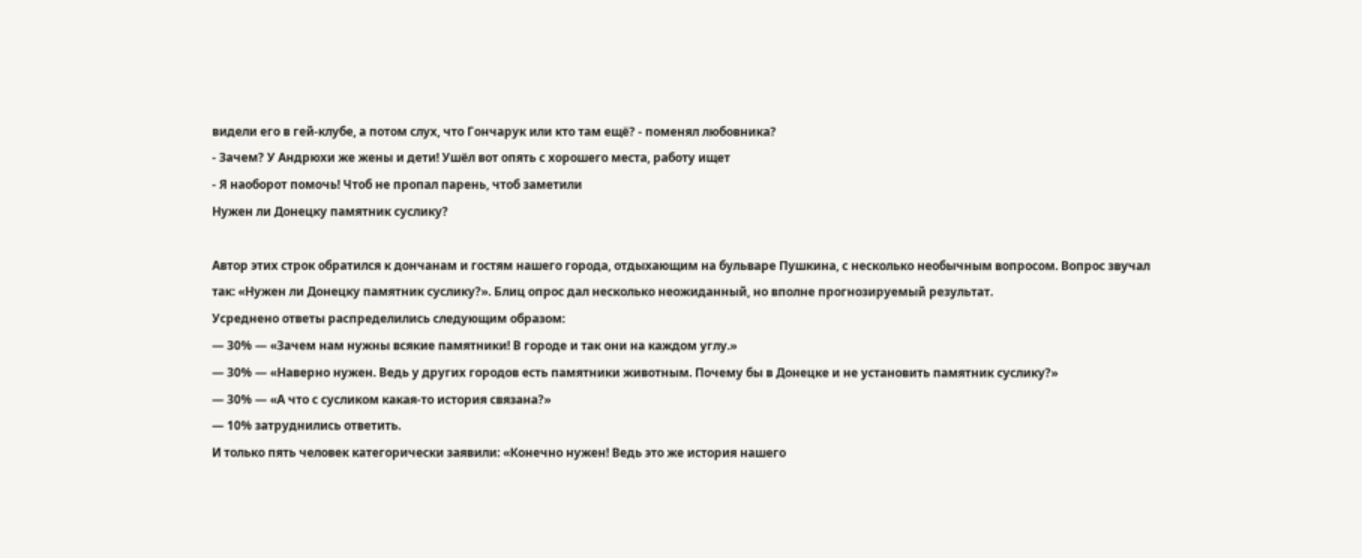видели его в гей-клубе, а потом слух, что Гончарук или кто там ещё? - поменял любовника?
- Зачем? У Андрюхи же жены и дети! Ушёл вот опять с хорошего места, работу ищет
- Я наоборот помочь! Чтоб не пропал парень, чтоб заметили
Нужен ли Донецку памятник суслику?

Автор этих строк обратился к дончанам и гостям нашего города, отдыхающим на бульваре Пушкина, с несколько необычным вопросом. Вопрос звучал так: «Нужен ли Донецку памятник суслику?». Блиц опрос дал несколько неожиданный, но вполне прогнозируемый результат.
Усреднено ответы распределились следующим образом:
— 30% — «Зачем нам нужны всякие памятники! В городе и так они на каждом углу.»
— 30% — «Наверно нужен. Ведь у других городов есть памятники животным. Почему бы в Донецке и не установить памятник суслику?»
— 30% — «А что с сусликом какая-то история связана?»
— 10% затруднились ответить.
И только пять человек категорически заявили: «Конечно нужен! Ведь это же история нашего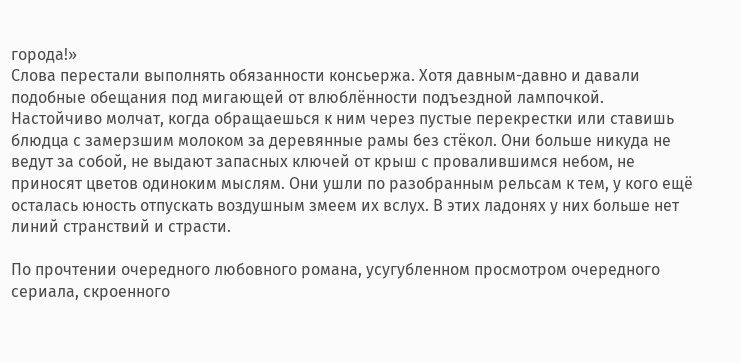города!»
Слова перестали выполнять обязанности консьержа. Хотя давным-давно и давали подобные обещания под мигающей от влюблённости подъездной лампочкой. Настойчиво молчат, когда обращаешься к ним через пустые перекрестки или ставишь блюдца с замерзшим молоком за деревянные рамы без стёкол. Они больше никуда не ведут за собой, не выдают запасных ключей от крыш с провалившимся небом, не приносят цветов одиноким мыслям. Они ушли по разобранным рельсам к тем, у кого ещё осталась юность отпускать воздушным змеем их вслух. В этих ладонях у них больше нет линий странствий и страсти.

По прочтении очередного любовного романа, усугубленном просмотром очередного сериала, скроенного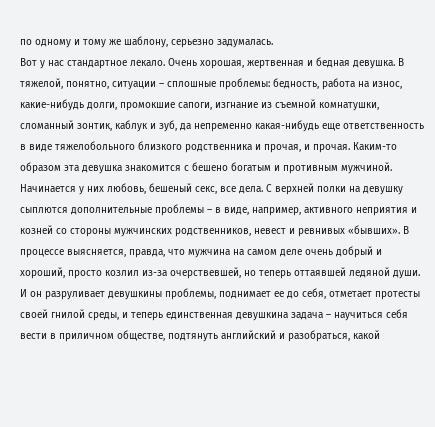по одному и тому же шаблону, серьезно задумалась.
Вот у нас стандартное лекало. Очень хорошая, жертвенная и бедная девушка. В тяжелой, понятно, ситуации – сплошные проблемы: бедность, работа на износ, какие-нибудь долги, промокшие сапоги, изгнание из съемной комнатушки, сломанный зонтик, каблук и зуб, да непременно какая-нибудь еще ответственность в виде тяжелобольного близкого родственника и прочая, и прочая. Каким-то образом эта девушка знакомится с бешено богатым и противным мужчиной. Начинается у них любовь, бешеный секс, все дела. С верхней полки на девушку сыплются дополнительные проблемы – в виде, например, активного неприятия и козней со стороны мужчинских родственников, невест и ревнивых «бывших». В процессе выясняется, правда, что мужчина на самом деле очень добрый и хороший, просто козлил из-за очерствевшей, но теперь оттаявшей ледяной души. И он разруливает девушкины проблемы, поднимает ее до себя, отметает протесты своей гнилой среды, и теперь единственная девушкина задача – научиться себя вести в приличном обществе, подтянуть английский и разобраться, какой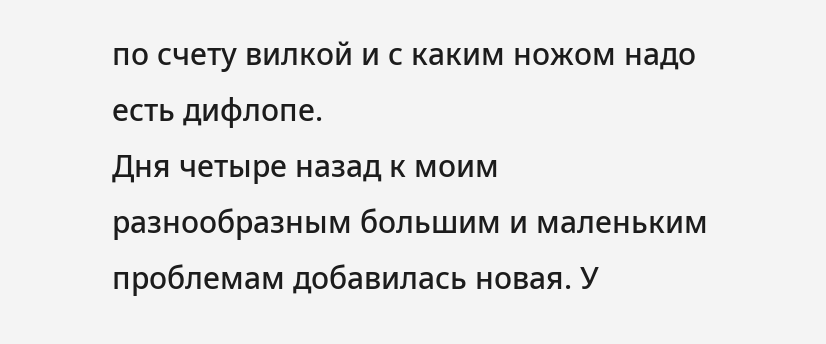по счету вилкой и с каким ножом надо есть дифлопе.
Дня четыре назад к моим разнообразным большим и маленьким проблемам добавилась новая. У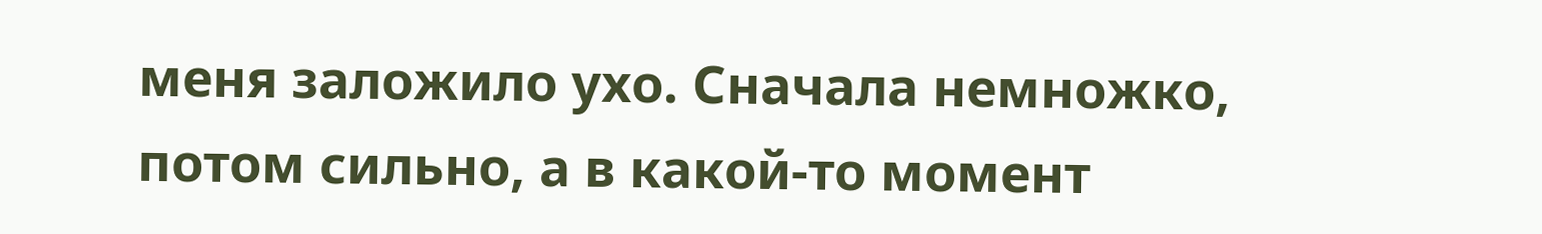меня заложило ухо. Сначала немножко, потом сильно, а в какой-то момент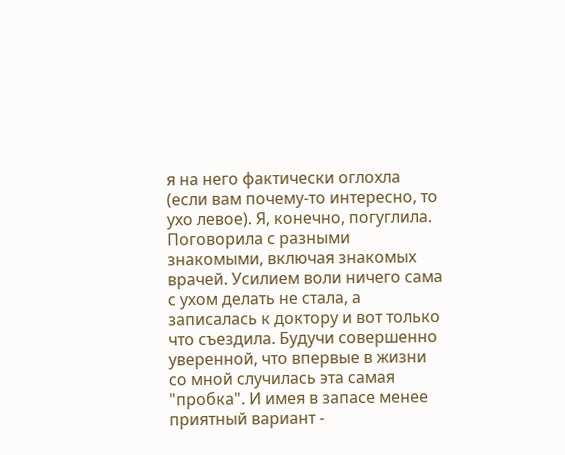я на него фактически оглохла (если вам почему-то интересно, то ухо левое). Я, конечно, погуглила. Поговорила с разными знакомыми, включая знакомых врачей. Усилием воли ничего сама с ухом делать не стала, а записалась к доктору и вот только что съездила. Будучи совершенно уверенной, что впервые в жизни со мной случилась эта самая "пробка". И имея в запасе менее приятный вариант -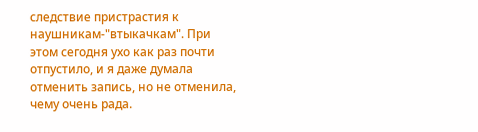следствие пристрастия к наушникам-"втыкачкам". При этом сегодня ухо как раз почти отпустило, и я даже думала отменить запись, но не отменила, чему очень рада.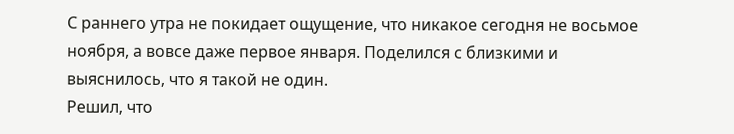С раннего утра не покидает ощущение, что никакое сегодня не восьмое ноября, а вовсе даже первое января. Поделился с близкими и выяснилось, что я такой не один.
Решил, что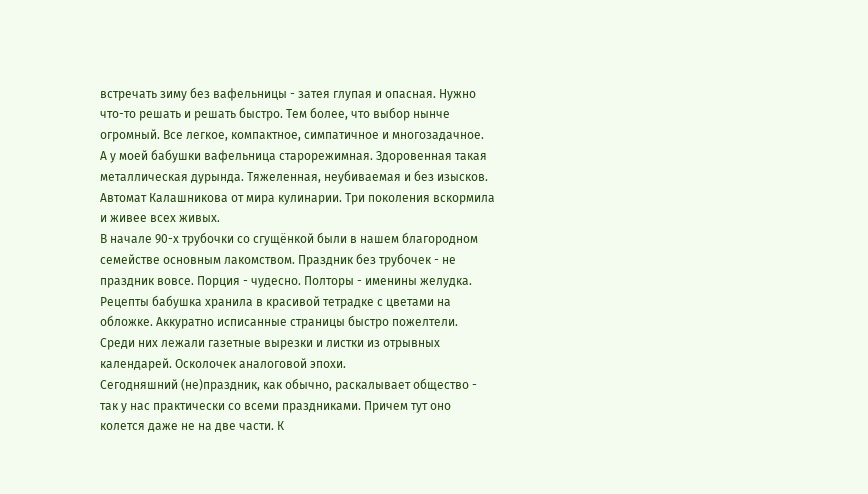встречать зиму без вафельницы - затея глупая и опасная. Нужно что-то решать и решать быстро. Тем более, что выбор нынче огромный. Все легкое, компактное, симпатичное и многозадачное.
А у моей бабушки вафельница старорежимная. Здоровенная такая металлическая дурында. Тяжеленная, неубиваемая и без изысков. Автомат Калашникова от мира кулинарии. Три поколения вскормила и живее всех живых.
В начале 90-х трубочки со сгущёнкой были в нашем благородном семействе основным лакомством. Праздник без трубочек - не праздник вовсе. Порция - чудесно. Полторы - именины желудка.
Рецепты бабушка хранила в красивой тетрадке с цветами на обложке. Аккуратно исписанные страницы быстро пожелтели. Среди них лежали газетные вырезки и листки из отрывных календарей. Осколочек аналоговой эпохи.
Сегодняшний (не)праздник, как обычно, раскалывает общество - так у нас практически со всеми праздниками. Причем тут оно колется даже не на две части. К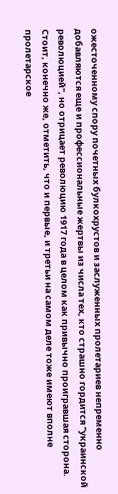ожесточенному спору почетных булкохрустов и заслуженных пролетариев непременно добавляются еще и профессиональные жертвы из числа тех, кто страшно гордится "украинской революцией", но отрицает революцию 1917 года в целом как привычно проигравшая сторона.
Стоит, конечно же, отметить, что и первые, и третьи на самом деле тоже имеют вполне пролетарское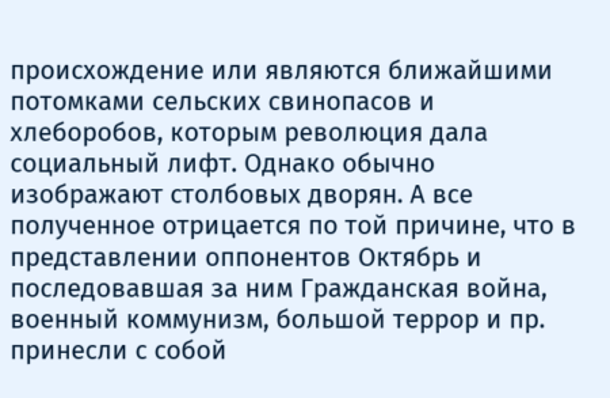происхождение или являются ближайшими потомками сельских свинопасов и хлеборобов, которым революция дала социальный лифт. Однако обычно изображают столбовых дворян. А все полученное отрицается по той причине, что в представлении оппонентов Октябрь и последовавшая за ним Гражданская война, военный коммунизм, большой террор и пр. принесли с собой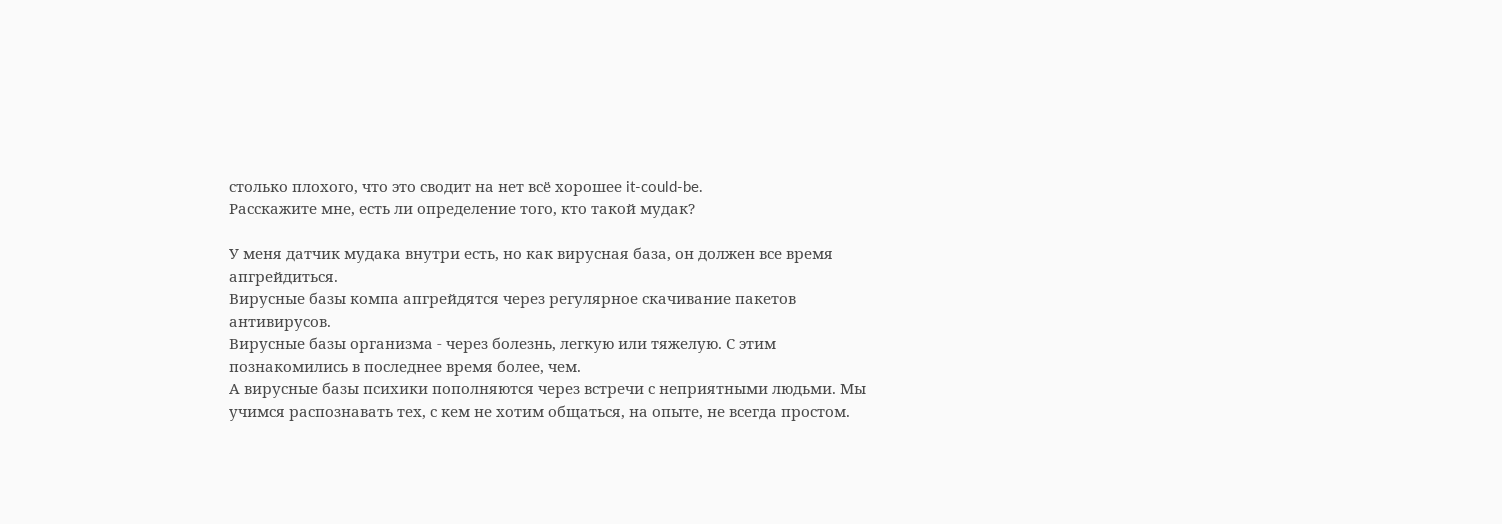столько плохого, что это сводит на нет всё хорошее it-could-be.
Расскажите мне, есть ли определение того, кто такой мудак?

У меня датчик мудака внутри есть, но как вирусная база, он должен все время апгрейдиться.
Вирусные базы компа апгрейдятся через регулярное скачивание пакетов антивирусов.
Вирусные базы организма - через болезнь, легкую или тяжелую. С этим познакомились в последнее время более, чем.
А вирусные базы психики пополняются через встречи с неприятными людьми. Мы учимся распознавать тех, с кем не хотим общаться, на опыте, не всегда простом.